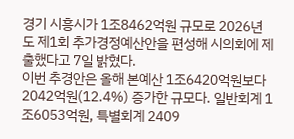경기 시흥시가 1조8462억원 규모로 2026년도 제1회 추가경정예산안을 편성해 시의회에 제출했다고 7일 밝혔다.
이번 추경안은 올해 본예산 1조6420억원보다 2042억원(12.4%) 증가한 규모다. 일반회계 1조6053억원, 특별회계 2409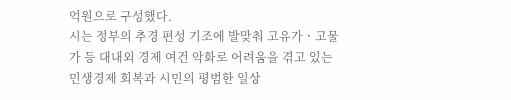억원으로 구성했다.
시는 정부의 추경 편성 기조에 발맞춰 고유가ㆍ고물가 등 대내외 경제 여건 악화로 어려움을 겪고 있는 민생경제 회복과 시민의 평범한 일상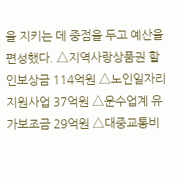을 지키는 데 중점을 두고 예산을 편성했다. △지역사랑상품권 할인보상금 114억원 △노인일자리 지원사업 37억원 △운수업계 유가보조금 29억원 △대중교통비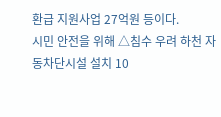환급 지원사업 27억원 등이다.
시민 안전을 위해 △침수 우려 하천 자동차단시설 설치 10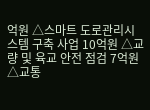억원 △스마트 도로관리시스템 구축 사업 10억원 △교량 및 육교 안전 점검 7억원 △교통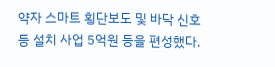약자 스마트 횡단보도 및 바닥 신호등 설치 사업 5억원 등을 편성했다.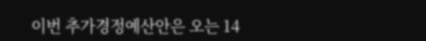이번 추가경정예산안은 오는 14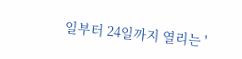일부터 24일까지 열리는 '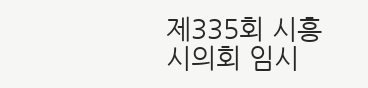제335회 시흥시의회 임시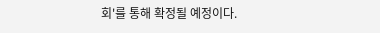회'를 통해 확정될 예정이다.